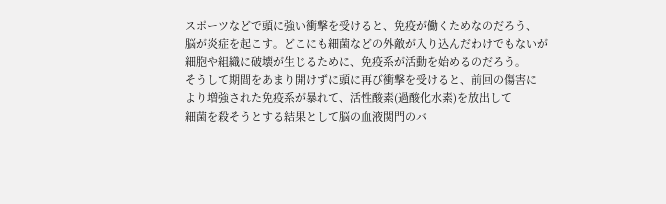スポーツなどで頭に強い衝撃を受けると、免疫が働くためなのだろう、
脳が炎症を起こす。どこにも細菌などの外敵が入り込んだわけでもないが
細胞や組織に破壊が生じるために、免疫系が活動を始めるのだろう。
そうして期間をあまり開けずに頭に再び衝撃を受けると、前回の傷害に
より増強された免疫系が暴れて、活性酸素(過酸化水素)を放出して
細菌を殺そうとする結果として脳の血液関門のバ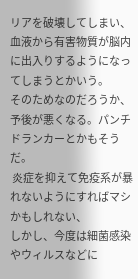リアを破壊してしまい、
血液から有害物質が脳内に出入りするようになってしまうとかいう。
そのためなのだろうか、予後が悪くなる。パンチドランカーとかもそうだ。
 炎症を抑えて免疫系が暴れないようにすればマシかもしれない、
しかし、今度は細菌感染やウィルスなどに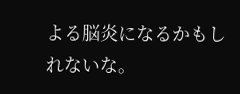よる脳炎になるかもしれないな。